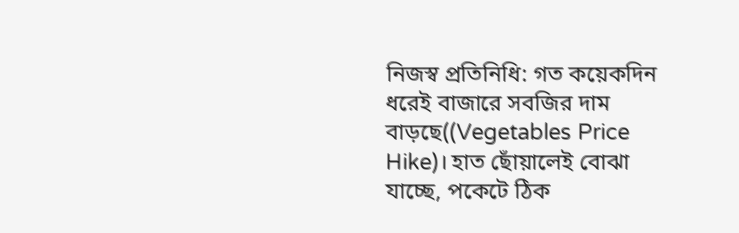নিজস্ব প্রতিনিধি: গত কয়েকদিন ধরেই বাজারে সবজির দাম বাড়ছে((Vegetables Price Hike)। হাত ছোঁয়ালেই বোঝা যাচ্ছে, পকেটে ঠিক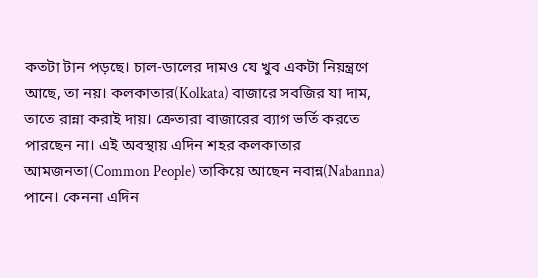কতটা টান পড়ছে। চাল-ডালের দামও যে খুব একটা নিয়ন্ত্রণে আছে, তা নয়। কলকাতার(Kolkata) বাজারে সবজির যা দাম, তাতে রান্না করাই দায়। ক্রেতারা বাজারের ব্যাগ ভর্তি করতে পারছেন না। এই অবস্থায় এদিন শহর কলকাতার আমজনতা(Common People) তাকিয়ে আছেন নবান্ন(Nabanna) পানে। কেননা এদিন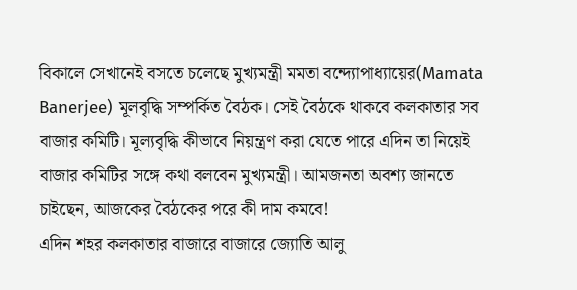বিকালে সেখানেই বসতে চলেছে মুখ্যমন্ত্রী মমতা বন্দ্যোপাধ্যায়ের(Mamata Banerjee) মূলবৃদ্ধি সম্পর্কিত বৈঠক। সেই বৈঠকে থাকবে কলকাতার সব বাজার কমিটি। মূল্যবৃদ্ধি কীভাবে নিয়ন্ত্রণ করা যেতে পারে এদিন তা নিয়েই বাজার কমিটির সঙ্গে কথা বলবেন মুখ্যমন্ত্রী। আমজনতা অবশ্য জানতে চাইছেন, আজকের বৈঠকের পরে কী দাম কমবে!
এদিন শহর কলকাতার বাজারে বাজারে জ্যোতি আলু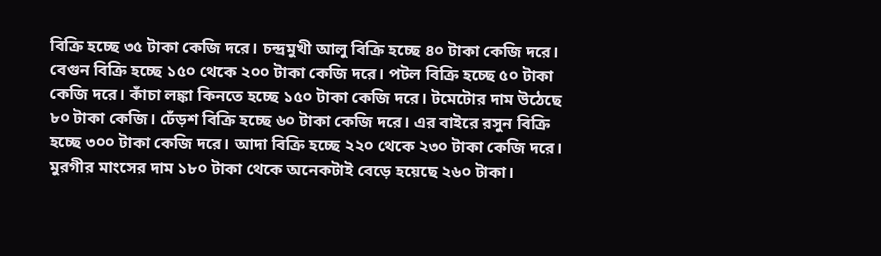বিক্রি হচ্ছে ৩৫ টাকা কেজি দরে। চন্দ্রমুখী আলু বিক্রি হচ্ছে ৪০ টাকা কেজি দরে। বেগুন বিক্রি হচ্ছে ১৫০ থেকে ২০০ টাকা কেজি দরে। পটল বিক্রি হচ্ছে ৫০ টাকা কেজি দরে। কাঁচা লঙ্কা কিনতে হচ্ছে ১৫০ টাকা কেজি দরে। টমেটোর দাম উঠেছে ৮০ টাকা কেজি। ঢেঁড়শ বিক্রি হচ্ছে ৬০ টাকা কেজি দরে। এর বাইরে রসুন বিক্রি হচ্ছে ৩০০ টাকা কেজি দরে। আদা বিক্রি হচ্ছে ২২০ থেকে ২৩০ টাকা কেজি দরে। মুরগীর মাংসের দাম ১৮০ টাকা থেকে অনেকটাই বেড়ে হয়েছে ২৬০ টাকা।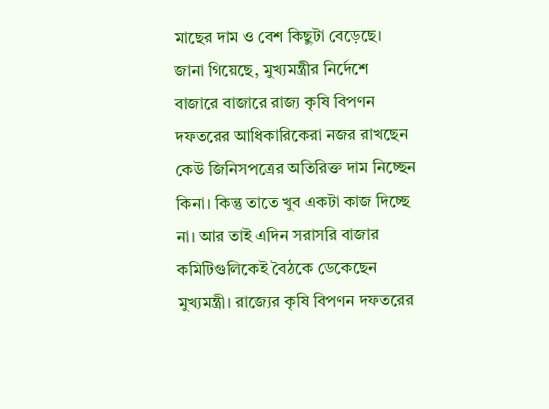মাছের দাম ও বেশ কিছুটা বেড়েছে।
জানা গিয়েছে, মুখ্যমন্ত্রীর নির্দেশে বাজারে বাজারে রাজ্য কৃষি বিপণন দফতরের আধিকারিকেরা নজর রাখছেন কেউ জিনিসপত্রের অতিরিক্ত দাম নিচ্ছেন কিনা। কিন্তু তাতে খুব একটা কাজ দিচ্ছে না। আর তাই এদিন সরাসরি বাজার কমিটিগুলিকেই বৈঠকে ডেকেছেন মুখ্যমন্ত্রী। রাজ্যের কৃষি বিপণন দফতরের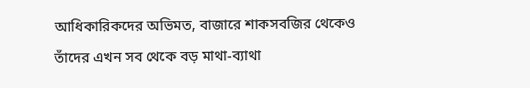আধিকারিকদের অভিমত, বাজারে শাকসবজির থেকেও তাঁদের এখন সব থেকে বড় মাথা-ব্যাথা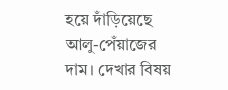হয়ে দাঁড়িয়েছে আলু-পেঁয়াজের দাম। দেখার বিষয়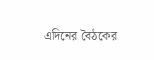এদিনের বৈঠকের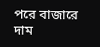পরে বাজারে দাম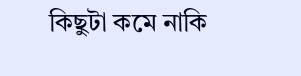কিছুটা কমে নাকি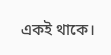একই থাকে।